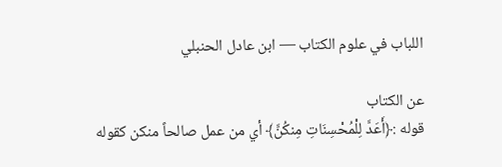اللباب في علوم الكتاب — ابن عادل الحنبلي

عن الكتاب
قوله :﴿أَعَدَّ لِلْمُحْسِنَاتِ مِنكُنَّ﴾ أي من عمل صالحاً منكن كقوله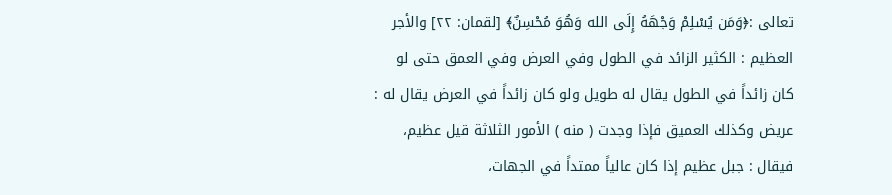تعالى :﴿وَمَن يُسْلِمْ وَجْهَهُ إِلَى الله وَهُوَ مُحْسِنٌ﴾ [لقمان: ٢٢] والأجر العظيم : الكثير الزائد في الطول وفي العرض وفي العمق حتى لو كان زائداً في الطول يقال له طويل ولو كان زائداً في العرض يقال له : عريض وكذلك العميق فإذا وجدت ( منه ) الأمور الثلاثة قيل عظيم، فيقال : جبل عظيم إذا كان عالياً ممتداً في الجهات،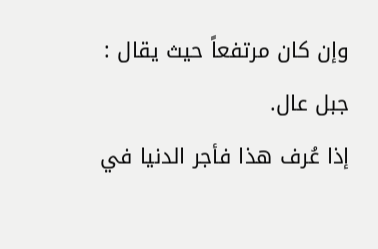وإن كان مرتفعاً حيث يقال : جبل عال.
إذا عُرف هذا فأجر الدنيا في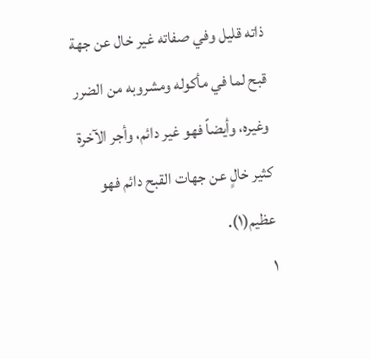ذاته قليل وفي صفاته غير خال عن جهة قبح لما في مأكوله ومشروبه من الضرر وغيره، وأيضاً فهو غير دائم، وأجر الآخرة كثير خالٍ عن جهات القبح دائم فهو عظيم(١).
١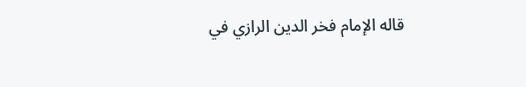قاله الإمام فخر الدين الرازي في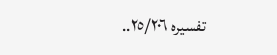تفسيره ٢٥/٢٠٦..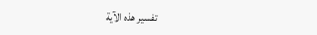تفسير هذه الآية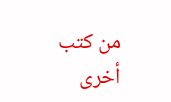من كتب أخرى